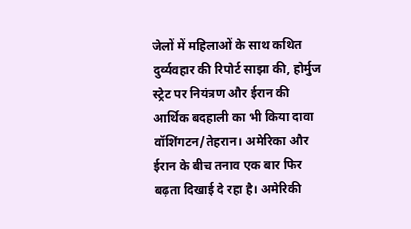जेलों में महिलाओं के साथ कथित दुर्व्यवहार की रिपोर्ट साझा की, होर्मुज स्ट्रेट पर नियंत्रण और ईरान की आर्थिक बदहाली का भी किया दावा
वॉशिंगटन/तेहरान। अमेरिका और ईरान के बीच तनाव एक बार फिर बढ़ता दिखाई दे रहा है। अमेरिकी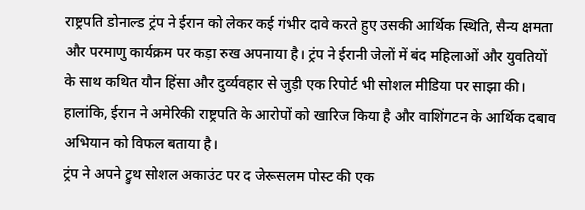राष्ट्रपति डोनाल्ड ट्रंप ने ईरान को लेकर कई गंभीर दावे करते हुए उसकी आर्थिक स्थिति, सैन्य क्षमता और परमाणु कार्यक्रम पर कड़ा रुख अपनाया है। ट्रंप ने ईरानी जेलों में बंद महिलाओं और युवतियों के साथ कथित यौन हिंसा और दुर्व्यवहार से जुड़ी एक रिपोर्ट भी सोशल मीडिया पर साझा की। हालांकि, ईरान ने अमेरिकी राष्ट्रपति के आरोपों को खारिज किया है और वाशिंगटन के आर्थिक दबाव अभियान को विफल बताया है।
ट्रंप ने अपने ट्रुथ सोशल अकाउंट पर द जेरूसलम पोस्ट की एक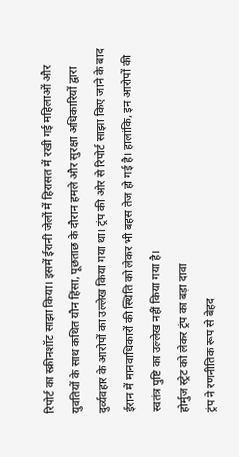रिपोर्ट का स्क्रीनशॉट साझा किया। इसमें ईरानी जेलों में हिरासत में रखी गई महिलाओं और युवतियों के साथ कथित यौन हिंसा, पूछताछ के दौरान हमले और सुरक्षा अधिकारियों द्वारा दुर्व्यवहार के आरोपों का उल्लेख किया गया था। ट्रंप की ओर से रिपोर्ट साझा किए जाने के बाद ईरान में मानवाधिकारों की स्थिति को लेकर भी बहस तेज हो गई है। हालांकि, इन आरोपों की स्वतंत्र पुष्टि का उल्लेख नहीं किया गया है।
होर्मुज स्ट्रेट को लेकर ट्रंप का बड़ा दावा
ट्रंप ने रणनीतिक रूप से बेहद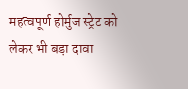महत्वपूर्ण होर्मुज स्ट्रेट को लेकर भी बड़ा दावा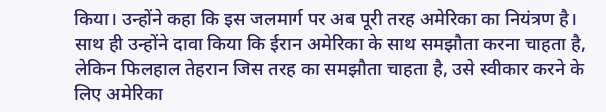किया। उन्होंने कहा कि इस जलमार्ग पर अब पूरी तरह अमेरिका का नियंत्रण है। साथ ही उन्होंने दावा किया कि ईरान अमेरिका के साथ समझौता करना चाहता है, लेकिन फिलहाल तेहरान जिस तरह का समझौता चाहता है, उसे स्वीकार करने के लिए अमेरिका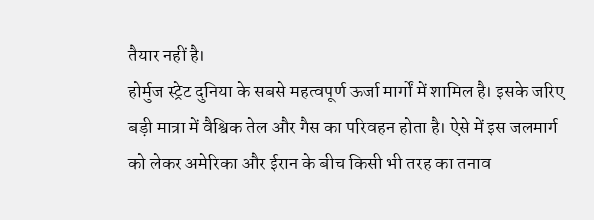तैयार नहीं है।
होर्मुज स्ट्रेट दुनिया के सबसे महत्वपूर्ण ऊर्जा मार्गों में शामिल है। इसके जरिए बड़ी मात्रा में वैश्विक तेल और गैस का परिवहन होता है। ऐसे में इस जलमार्ग को लेकर अमेरिका और ईरान के बीच किसी भी तरह का तनाव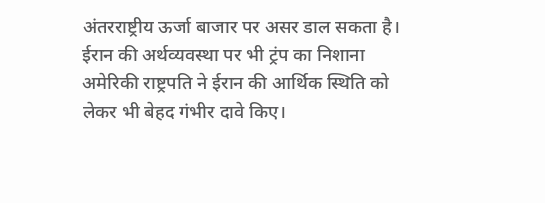अंतरराष्ट्रीय ऊर्जा बाजार पर असर डाल सकता है।
ईरान की अर्थव्यवस्था पर भी ट्रंप का निशाना
अमेरिकी राष्ट्रपति ने ईरान की आर्थिक स्थिति को लेकर भी बेहद गंभीर दावे किए।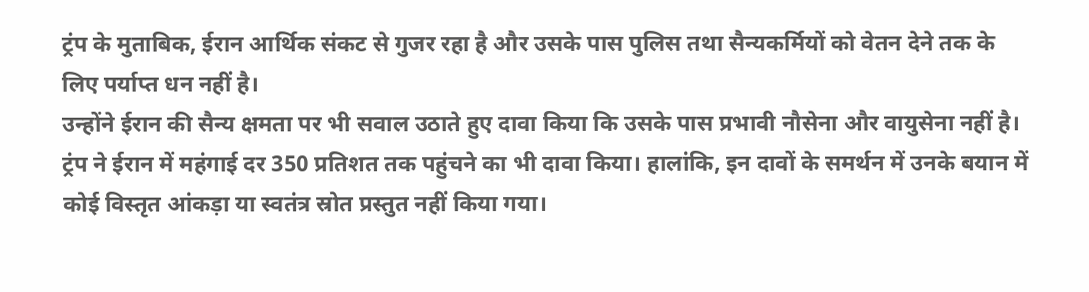ट्रंप के मुताबिक, ईरान आर्थिक संकट से गुजर रहा है और उसके पास पुलिस तथा सैन्यकर्मियों को वेतन देने तक के लिए पर्याप्त धन नहीं है।
उन्होंने ईरान की सैन्य क्षमता पर भी सवाल उठाते हुए दावा किया कि उसके पास प्रभावी नौसेना और वायुसेना नहीं है। ट्रंप ने ईरान में महंगाई दर 350 प्रतिशत तक पहुंचने का भी दावा किया। हालांकि, इन दावों के समर्थन में उनके बयान में कोई विस्तृत आंकड़ा या स्वतंत्र स्रोत प्रस्तुत नहीं किया गया।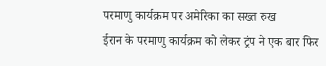परमाणु कार्यक्रम पर अमेरिका का सख्त रुख
ईरान के परमाणु कार्यक्रम को लेकर ट्रंप ने एक बार फिर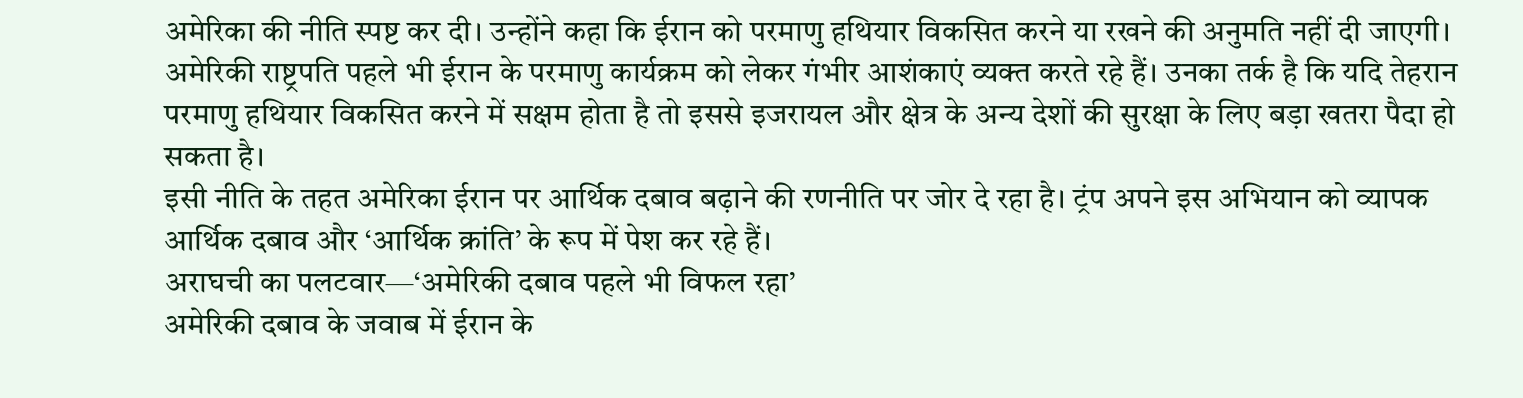अमेरिका की नीति स्पष्ट कर दी। उन्होंने कहा कि ईरान को परमाणु हथियार विकसित करने या रखने की अनुमति नहीं दी जाएगी।
अमेरिकी राष्ट्रपति पहले भी ईरान के परमाणु कार्यक्रम को लेकर गंभीर आशंकाएं व्यक्त करते रहे हैं। उनका तर्क है कि यदि तेहरान परमाणु हथियार विकसित करने में सक्षम होता है तो इससे इजरायल और क्षेत्र के अन्य देशों की सुरक्षा के लिए बड़ा खतरा पैदा हो सकता है।
इसी नीति के तहत अमेरिका ईरान पर आर्थिक दबाव बढ़ाने की रणनीति पर जोर दे रहा है। ट्रंप अपने इस अभियान को व्यापक आर्थिक दबाव और ‘आर्थिक क्रांति’ के रूप में पेश कर रहे हैं।
अराघची का पलटवार—‘अमेरिकी दबाव पहले भी विफल रहा’
अमेरिकी दबाव के जवाब में ईरान के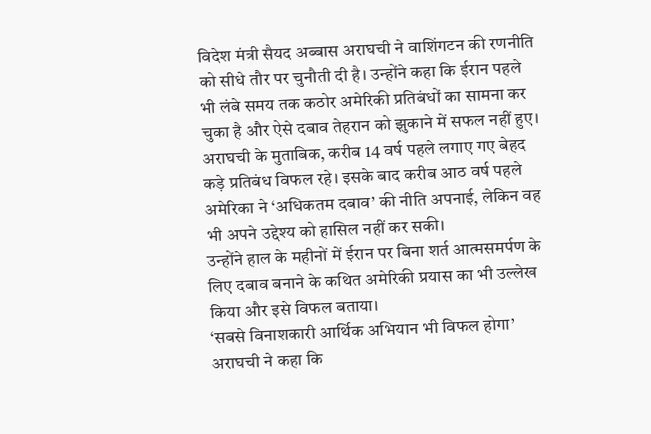विदेश मंत्री सैयद अब्बास अराघची ने वाशिंगटन की रणनीति को सीधे तौर पर चुनौती दी है। उन्होंने कहा कि ईरान पहले भी लंबे समय तक कठोर अमेरिकी प्रतिबंधों का सामना कर चुका है और ऐसे दबाव तेहरान को झुकाने में सफल नहीं हुए।
अराघची के मुताबिक, करीब 14 वर्ष पहले लगाए गए बेहद कड़े प्रतिबंध विफल रहे। इसके बाद करीब आठ वर्ष पहले अमेरिका ने ‘अधिकतम दबाव’ की नीति अपनाई, लेकिन वह भी अपने उद्देश्य को हासिल नहीं कर सकी।
उन्होंने हाल के महीनों में ईरान पर बिना शर्त आत्मसमर्पण के लिए दबाव बनाने के कथित अमेरिकी प्रयास का भी उल्लेख किया और इसे विफल बताया।
‘सबसे विनाशकारी आर्थिक अभियान भी विफल होगा’
अराघची ने कहा कि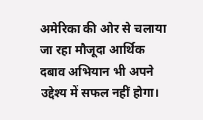अमेरिका की ओर से चलाया जा रहा मौजूदा आर्थिक दबाव अभियान भी अपने उद्देश्य में सफल नहीं होगा।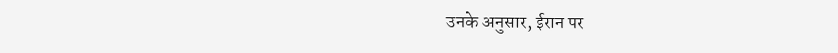उनके अनुसार, ईरान पर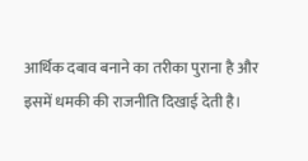आर्थिक दबाव बनाने का तरीका पुराना है और इसमें धमकी की राजनीति दिखाई देती है।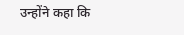उन्होंने कहा कि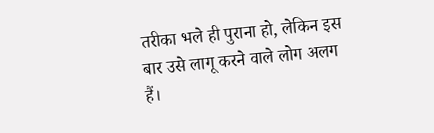तरीका भले ही पुराना हो, लेकिन इस बार उसे लागू करने वाले लोग अलग हैं।